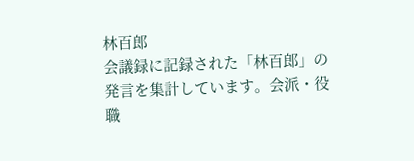林百郎
会議録に記録された「林百郎」の発言を集計しています。会派・役職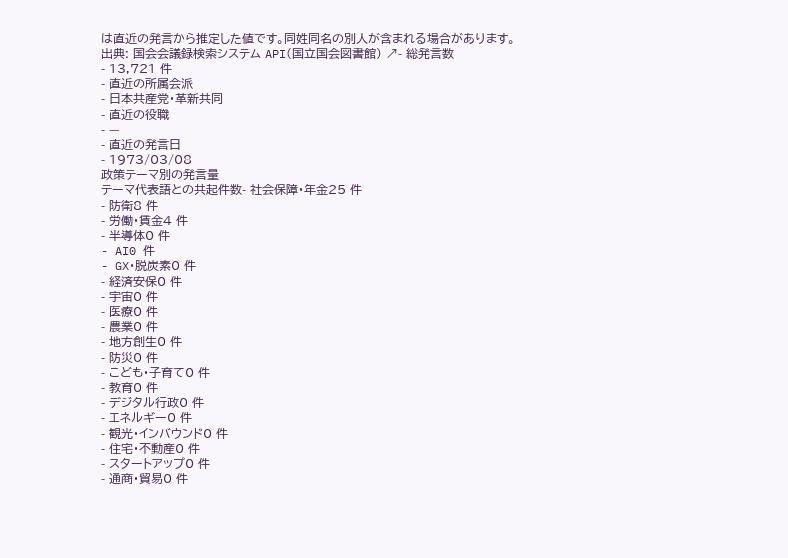は直近の発言から推定した値です。同姓同名の別人が含まれる場合があります。
出典: 国会会議録検索システム API(国立国会図書館) ↗- 総発言数
- 13,721 件
- 直近の所属会派
- 日本共産党・革新共同
- 直近の役職
- —
- 直近の発言日
- 1973/03/08
政策テーマ別の発言量
テーマ代表語との共起件数- 社会保障・年金25 件
- 防衛8 件
- 労働・賃金4 件
- 半導体0 件
- AI0 件
- GX・脱炭素0 件
- 経済安保0 件
- 宇宙0 件
- 医療0 件
- 農業0 件
- 地方創生0 件
- 防災0 件
- こども・子育て0 件
- 教育0 件
- デジタル行政0 件
- エネルギー0 件
- 観光・インバウンド0 件
- 住宅・不動産0 件
- スタートアップ0 件
- 通商・貿易0 件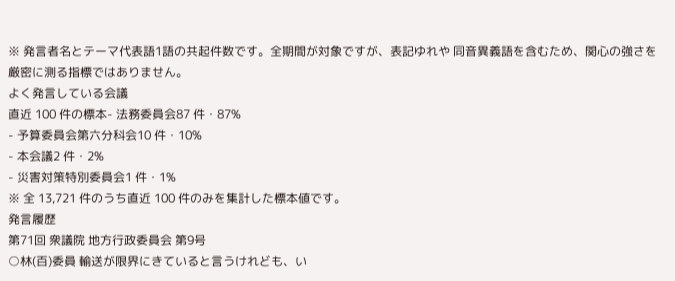※ 発言者名とテーマ代表語1語の共起件数です。全期間が対象ですが、表記ゆれや 同音異義語を含むため、関心の強さを厳密に測る指標ではありません。
よく発言している会議
直近 100 件の標本- 法務委員会87 件・87%
- 予算委員会第六分科会10 件・10%
- 本会議2 件・2%
- 災害対策特別委員会1 件・1%
※ 全 13,721 件のうち直近 100 件のみを集計した標本値です。
発言履歴
第71回 衆議院 地方行政委員会 第9号
○林(百)委員 輸送が限界にきていると言うけれども、い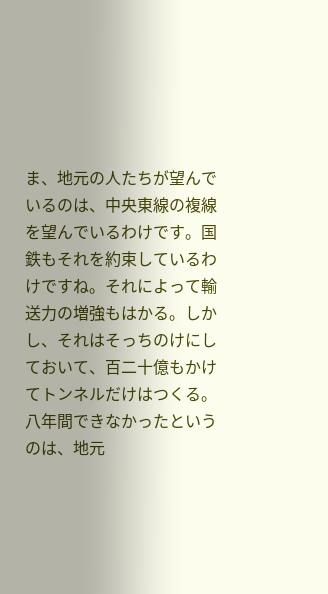ま、地元の人たちが望んでいるのは、中央東線の複線を望んでいるわけです。国鉄もそれを約束しているわけですね。それによって輸送力の増強もはかる。しかし、それはそっちのけにしておいて、百二十億もかけてトンネルだけはつくる。八年間できなかったというのは、地元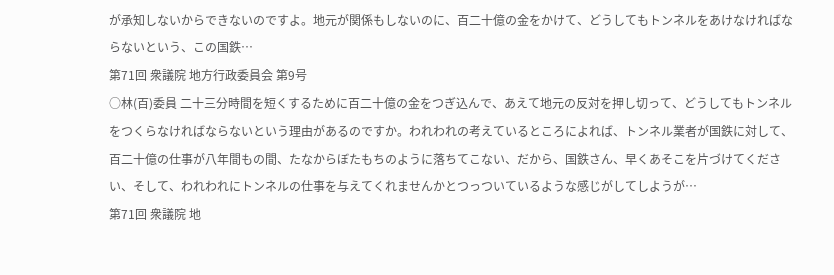が承知しないからできないのですよ。地元が関係もしないのに、百二十億の金をかけて、どうしてもトンネルをあけなければならないという、この国鉄…
第71回 衆議院 地方行政委員会 第9号
○林(百)委員 二十三分時間を短くするために百二十億の金をつぎ込んで、あえて地元の反対を押し切って、どうしてもトンネルをつくらなければならないという理由があるのですか。われわれの考えているところによれば、トンネル業者が国鉄に対して、百二十億の仕事が八年間もの間、たなからぼたもちのように落ちてこない、だから、国鉄さん、早くあそこを片づけてください、そして、われわれにトンネルの仕事を与えてくれませんかとつっついているような感じがしてしようが…
第71回 衆議院 地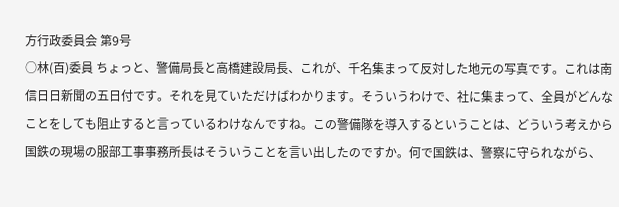方行政委員会 第9号
○林(百)委員 ちょっと、警備局長と高橋建設局長、これが、千名集まって反対した地元の写真です。これは南信日日新聞の五日付です。それを見ていただけばわかります。そういうわけで、社に集まって、全員がどんなことをしても阻止すると言っているわけなんですね。この警備隊を導入するということは、どういう考えから国鉄の現場の服部工事事務所長はそういうことを言い出したのですか。何で国鉄は、警察に守られながら、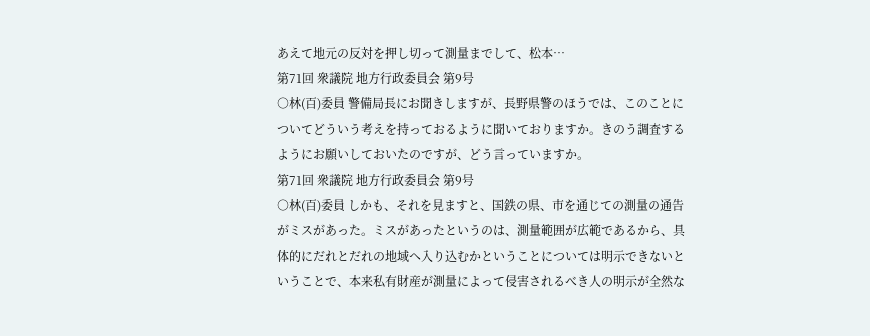あえて地元の反対を押し切って測量までして、松本…
第71回 衆議院 地方行政委員会 第9号
○林(百)委員 警備局長にお聞きしますが、長野県警のほうでは、このことについてどういう考えを持っておるように聞いておりますか。きのう調査するようにお願いしておいたのですが、どう言っていますか。
第71回 衆議院 地方行政委員会 第9号
○林(百)委員 しかも、それを見ますと、国鉄の県、市を通じての測量の通告がミスがあった。ミスがあったというのは、測量範囲が広範であるから、具体的にだれとだれの地域へ入り込むかということについては明示できないということで、本来私有財産が測量によって侵害されるべき人の明示が全然な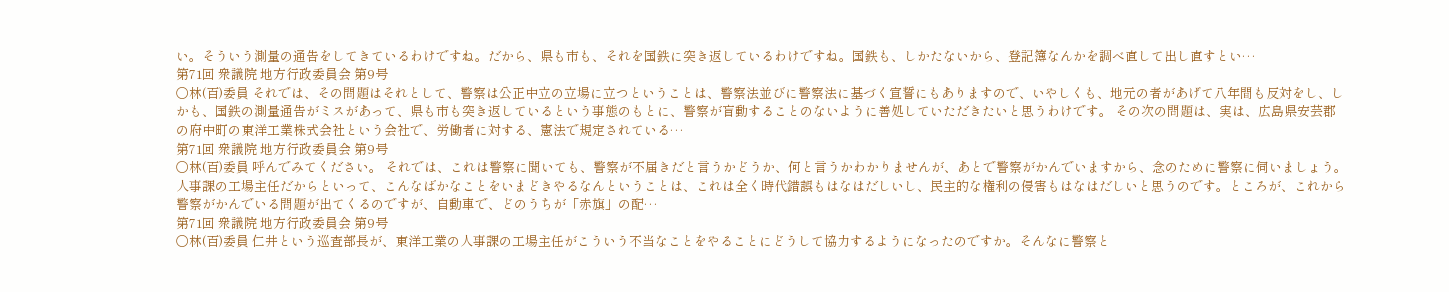い。そういう測量の通告をしてきているわけですね。だから、県も市も、それを国鉄に突き返しているわけですね。国鉄も、しかたないから、登記簿なんかを調べ直して出し直すとい…
第71回 衆議院 地方行政委員会 第9号
○林(百)委員 それでは、その問題はそれとして、警察は公正中立の立場に立つということは、警察法並びに警察法に基づく宣誓にもありますので、いやしくも、地元の者があげて八年間も反対をし、しかも、国鉄の測量通告がミスがあって、県も市も突き返しているという事態のもとに、警察が盲動することのないように善処していただきたいと思うわけです。 その次の問題は、実は、広島県安芸郡の府中町の東洋工業株式会社という会社で、労働者に対する、憲法で規定されている…
第71回 衆議院 地方行政委員会 第9号
○林(百)委員 呼んでみてください。 それでは、これは警察に聞いても、警察が不届きだと言うかどうか、何と言うかわかりませんが、あとで警察がかんでいますから、念のために警察に伺いましょう。 人事課の工場主任だからといって、こんなばかなことをいまどきやるなんということは、これは全く時代錯誤もはなはだしいし、民主的な権利の侵害もはなはだしいと思うのです。ところが、これから警察がかんでいる問題が出てくるのですが、自動車で、どのうちが「赤旗」の配…
第71回 衆議院 地方行政委員会 第9号
○林(百)委員 仁井という巡査部長が、東洋工業の人事課の工場主任がこういう不当なことをやることにどうして協力するようになったのですか。そんなに警察と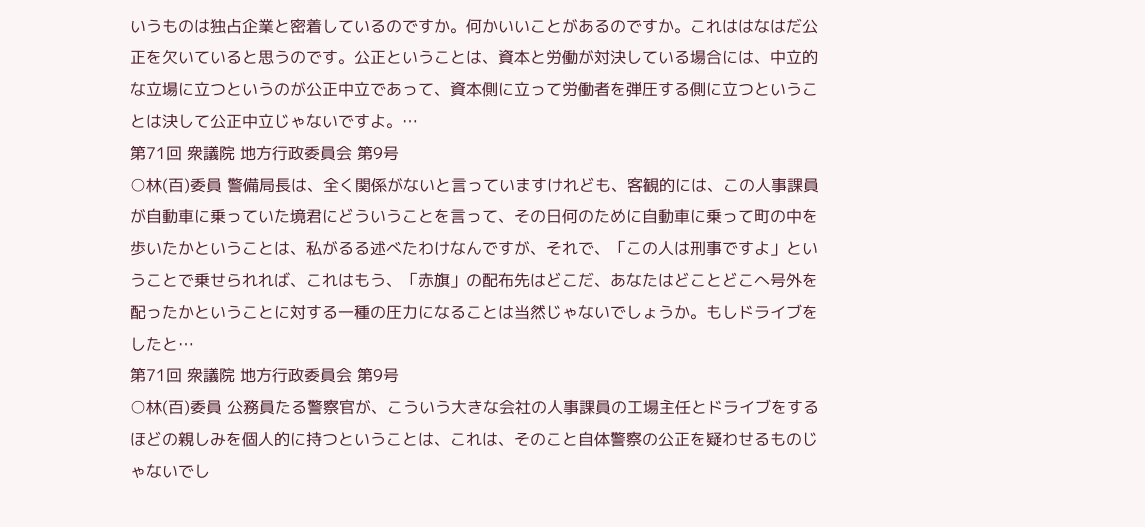いうものは独占企業と密着しているのですか。何かいいことがあるのですか。これははなはだ公正を欠いていると思うのです。公正ということは、資本と労働が対決している場合には、中立的な立場に立つというのが公正中立であって、資本側に立って労働者を弾圧する側に立つということは決して公正中立じゃないですよ。…
第71回 衆議院 地方行政委員会 第9号
○林(百)委員 警備局長は、全く関係がないと言っていますけれども、客観的には、この人事課員が自動車に乗っていた境君にどういうことを言って、その日何のために自動車に乗って町の中を歩いたかということは、私がるる述べたわけなんですが、それで、「この人は刑事ですよ」ということで乗せられれば、これはもう、「赤旗」の配布先はどこだ、あなたはどことどこへ号外を配ったかということに対する一種の圧力になることは当然じゃないでしょうか。もしドライブをしたと…
第71回 衆議院 地方行政委員会 第9号
○林(百)委員 公務員たる警察官が、こういう大きな会社の人事課員の工場主任とドライブをするほどの親しみを個人的に持つということは、これは、そのこと自体警察の公正を疑わせるものじゃないでし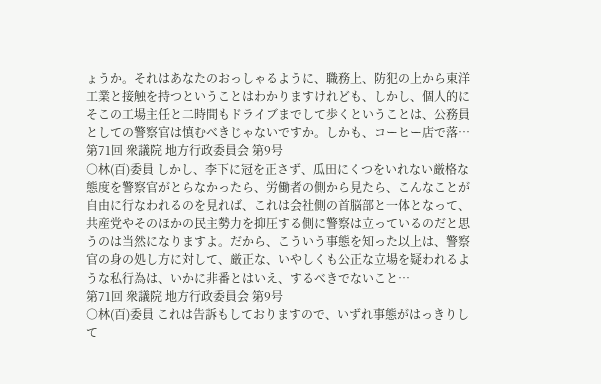ょうか。それはあなたのおっしゃるように、職務上、防犯の上から東洋工業と接触を持つということはわかりますけれども、しかし、個人的にそこの工場主任と二時間もドライブまでして歩くということは、公務員としての警察官は慎むべきじゃないですか。しかも、コーヒー店で落…
第71回 衆議院 地方行政委員会 第9号
○林(百)委員 しかし、李下に冠を正さず、瓜田にくつをいれない厳格な態度を警察官がとらなかったら、労働者の側から見たら、こんなことが自由に行なわれるのを見れば、これは会社側の首脳部と一体となって、共産党やそのほかの民主勢力を抑圧する側に警察は立っているのだと思うのは当然になりますよ。だから、こういう事態を知った以上は、警察官の身の処し方に対して、厳正な、いやしくも公正な立場を疑われるような私行為は、いかに非番とはいえ、するべきでないこと…
第71回 衆議院 地方行政委員会 第9号
○林(百)委員 これは告訴もしておりますので、いずれ事態がはっきりして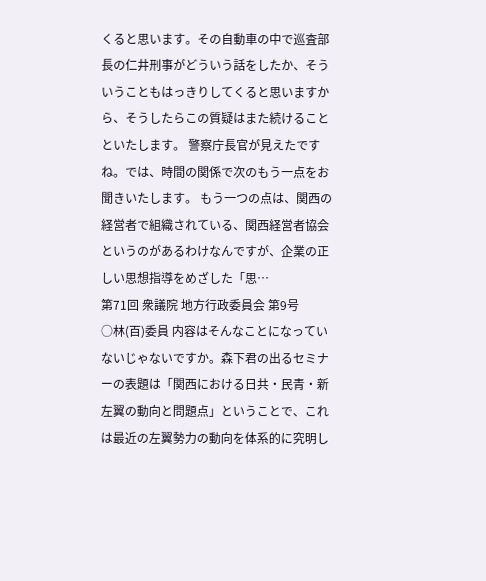くると思います。その自動車の中で巡査部長の仁井刑事がどういう話をしたか、そういうこともはっきりしてくると思いますから、そうしたらこの質疑はまた続けることといたします。 警察庁長官が見えたですね。では、時間の関係で次のもう一点をお聞きいたします。 もう一つの点は、関西の経営者で組織されている、関西経営者協会というのがあるわけなんですが、企業の正しい思想指導をめざした「思…
第71回 衆議院 地方行政委員会 第9号
○林(百)委員 内容はそんなことになっていないじゃないですか。森下君の出るセミナーの表題は「関西における日共・民青・新左翼の動向と問題点」ということで、これは最近の左翼勢力の動向を体系的に究明し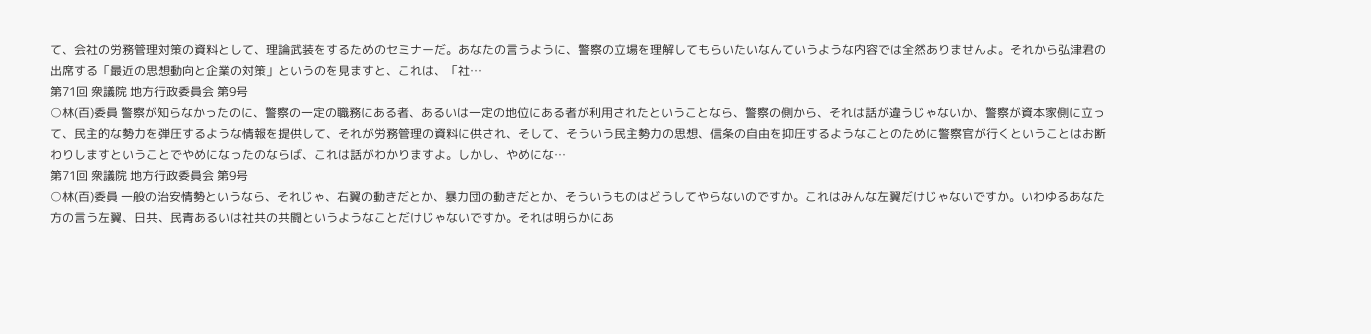て、会社の労務管理対策の資料として、理論武装をするためのセミナーだ。あなたの言うように、警察の立場を理解してもらいたいなんていうような内容では全然ありませんよ。それから弘津君の出席する「最近の思想動向と企業の対策」というのを見ますと、これは、「社…
第71回 衆議院 地方行政委員会 第9号
○林(百)委員 警察が知らなかったのに、警察の一定の職務にある者、あるいは一定の地位にある者が利用されたということなら、警察の側から、それは話が違うじゃないか、警察が資本家側に立って、民主的な勢力を弾圧するような情報を提供して、それが労務管理の資料に供され、そして、そういう民主勢力の思想、信条の自由を抑圧するようなことのために警察官が行くということはお断わりしますということでやめになったのならば、これは話がわかりますよ。しかし、やめにな…
第71回 衆議院 地方行政委員会 第9号
○林(百)委員 一般の治安情勢というなら、それじゃ、右翼の動きだとか、暴力団の動きだとか、そういうものはどうしてやらないのですか。これはみんな左翼だけじゃないですか。いわゆるあなた方の言う左翼、日共、民青あるいは社共の共闘というようなことだけじゃないですか。それは明らかにあ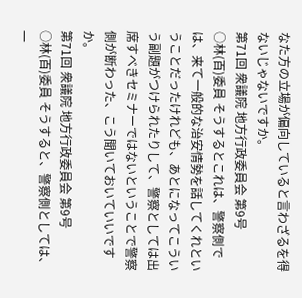なた方の立場が偏向していると言わざるを得ないじゃないですか。
第71回 衆議院 地方行政委員会 第9号
○林(百)委員 そうするとこれは、警察側では、来て一般的な治安情勢を話してくれということだったけれども、あとになってこういう副題がつけられたりして、警察としては出席すべきセミナーではないということで警察側が断わった、こう聞いておいていいですか。
第71回 衆議院 地方行政委員会 第9号
○林(百)委員 そうすると、警察側としては、一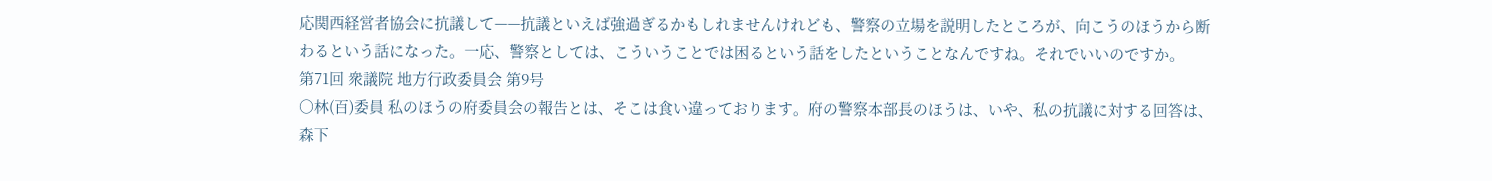応関西経営者協会に抗議して——抗議といえば強過ぎるかもしれませんけれども、警察の立場を説明したところが、向こうのほうから断わるという話になった。一応、警察としては、こういうことでは困るという話をしたということなんですね。それでいいのですか。
第71回 衆議院 地方行政委員会 第9号
○林(百)委員 私のほうの府委員会の報告とは、そこは食い違っております。府の警察本部長のほうは、いや、私の抗議に対する回答は、森下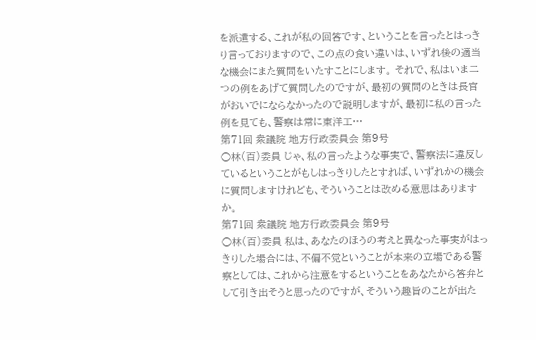を派遣する、これが私の回答です、ということを言ったとはっきり言っておりますので、この点の食い違いは、いずれ後の適当な機会にまた質問をいたすことにします。 それで、私はいま二つの例をあげて質問したのですが、最初の質問のときは長官がおいでにならなかったので説明しますが、最初に私の言った例を見ても、警察は常に東洋工…
第71回 衆議院 地方行政委員会 第9号
○林(百)委員 じゃ、私の言ったような事実で、警察法に違反しているということがもしはっきりしたとすれば、いずれかの機会に質問しますけれども、そういうことは改める意思はありますか。
第71回 衆議院 地方行政委員会 第9号
○林(百)委員 私は、あなたのほうの考えと異なった事実がはっきりした場合には、不偏不党ということが本来の立場である警察としては、これから注意をするということをあなたから答弁として引き出そうと思ったのですが、そういう趣旨のことが出た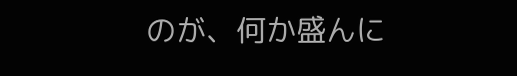のが、何か盛んに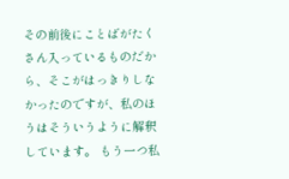その前後にことばがたくさん入っているものだから、そこがはっきりしなかったのですが、私のほうはそういうように解釈しています。 もう一つ私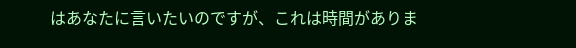はあなたに言いたいのですが、これは時間がありま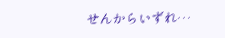せんからいずれ…